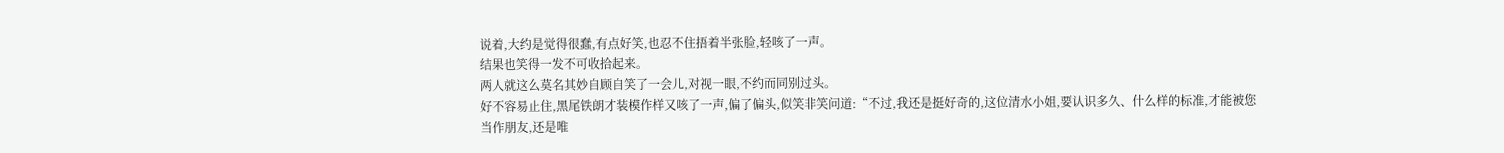说着,大约是觉得很蠢,有点好笑,也忍不住捂着半张脸,轻咳了一声。
结果也笑得一发不可收拾起来。
两人就这么莫名其妙自顾自笑了一会儿,对视一眼,不约而同别过头。
好不容易止住,黑尾铁朗才装模作样又咳了一声,偏了偏头,似笑非笑问道:“不过,我还是挺好奇的,这位清水小姐,要认识多久、什么样的标准,才能被您当作朋友,还是唯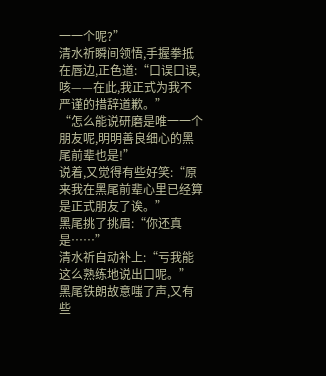一一个呢?”
清水祈瞬间领悟,手握拳抵在唇边,正色道:“口误口误,咳——在此,我正式为我不严谨的措辞道歉。”
“怎么能说研磨是唯一一个朋友呢,明明善良细心的黑尾前辈也是!”
说着,又觉得有些好笑:“原来我在黑尾前辈心里已经算是正式朋友了诶。”
黑尾挑了挑眉:“你还真是……”
清水祈自动补上:“亏我能这么熟练地说出口呢。”
黑尾铁朗故意嗤了声,又有些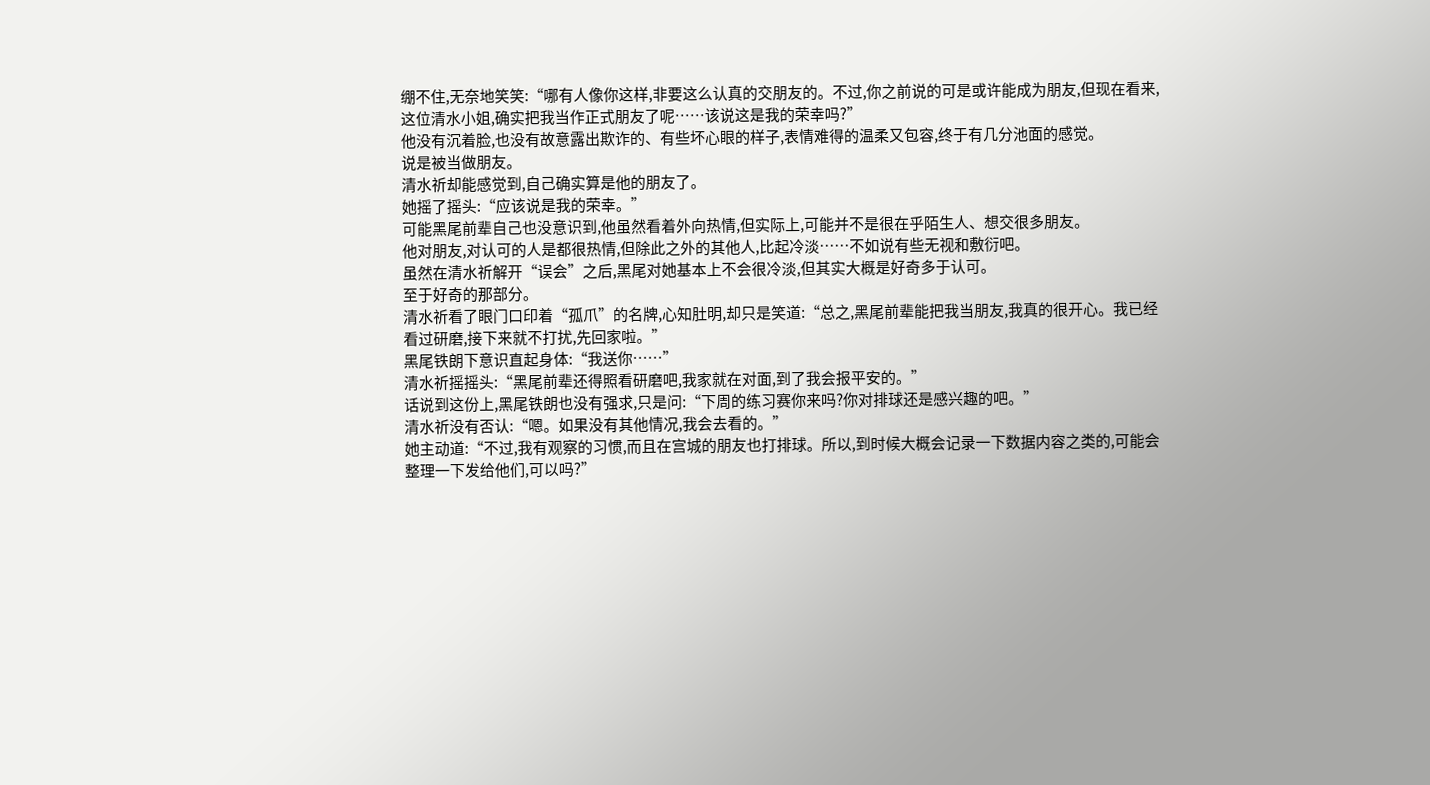绷不住,无奈地笑笑:“哪有人像你这样,非要这么认真的交朋友的。不过,你之前说的可是或许能成为朋友,但现在看来,这位清水小姐,确实把我当作正式朋友了呢……该说这是我的荣幸吗?”
他没有沉着脸,也没有故意露出欺诈的、有些坏心眼的样子,表情难得的温柔又包容,终于有几分池面的感觉。
说是被当做朋友。
清水祈却能感觉到,自己确实算是他的朋友了。
她摇了摇头:“应该说是我的荣幸。”
可能黑尾前辈自己也没意识到,他虽然看着外向热情,但实际上,可能并不是很在乎陌生人、想交很多朋友。
他对朋友,对认可的人是都很热情,但除此之外的其他人,比起冷淡……不如说有些无视和敷衍吧。
虽然在清水祈解开“误会”之后,黑尾对她基本上不会很冷淡,但其实大概是好奇多于认可。
至于好奇的那部分。
清水祈看了眼门口印着“孤爪”的名牌,心知肚明,却只是笑道:“总之,黑尾前辈能把我当朋友,我真的很开心。我已经看过研磨,接下来就不打扰,先回家啦。”
黑尾铁朗下意识直起身体:“我送你……”
清水祈摇摇头:“黑尾前辈还得照看研磨吧,我家就在对面,到了我会报平安的。”
话说到这份上,黑尾铁朗也没有强求,只是问:“下周的练习赛你来吗?你对排球还是感兴趣的吧。”
清水祈没有否认:“嗯。如果没有其他情况,我会去看的。”
她主动道:“不过,我有观察的习惯,而且在宫城的朋友也打排球。所以,到时候大概会记录一下数据内容之类的,可能会整理一下发给他们,可以吗?”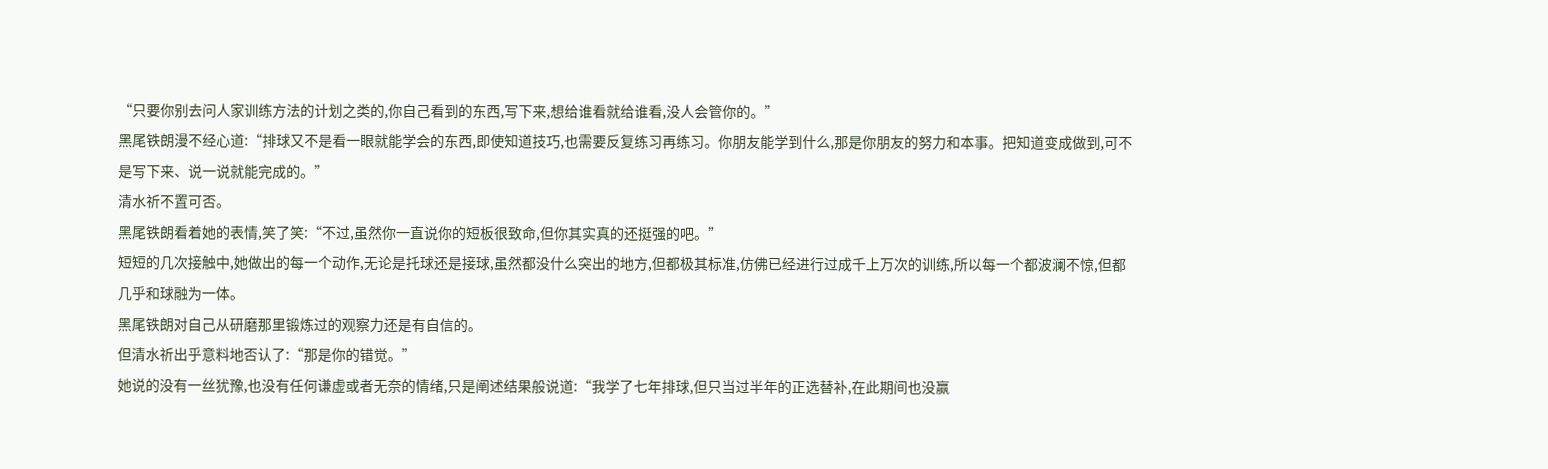“只要你别去问人家训练方法的计划之类的,你自己看到的东西,写下来,想给谁看就给谁看,没人会管你的。”
黑尾铁朗漫不经心道:“排球又不是看一眼就能学会的东西,即使知道技巧,也需要反复练习再练习。你朋友能学到什么,那是你朋友的努力和本事。把知道变成做到,可不是写下来、说一说就能完成的。”
清水祈不置可否。
黑尾铁朗看着她的表情,笑了笑:“不过,虽然你一直说你的短板很致命,但你其实真的还挺强的吧。”
短短的几次接触中,她做出的每一个动作,无论是托球还是接球,虽然都没什么突出的地方,但都极其标准,仿佛已经进行过成千上万次的训练,所以每一个都波澜不惊,但都几乎和球融为一体。
黑尾铁朗对自己从研磨那里锻炼过的观察力还是有自信的。
但清水祈出乎意料地否认了:“那是你的错觉。”
她说的没有一丝犹豫,也没有任何谦虚或者无奈的情绪,只是阐述结果般说道:“我学了七年排球,但只当过半年的正选替补,在此期间也没赢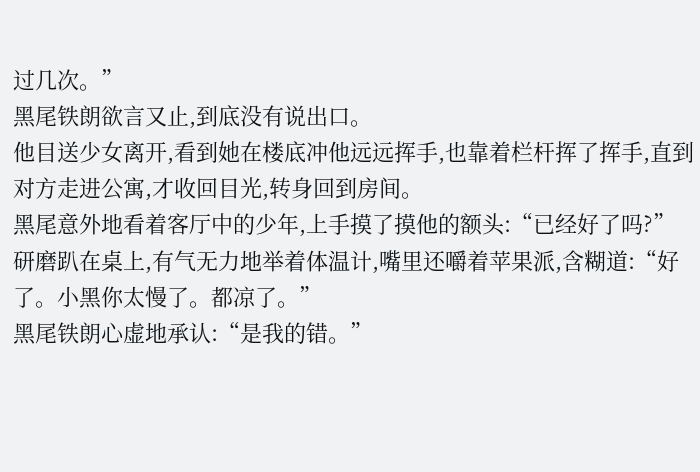过几次。”
黑尾铁朗欲言又止,到底没有说出口。
他目送少女离开,看到她在楼底冲他远远挥手,也靠着栏杆挥了挥手,直到对方走进公寓,才收回目光,转身回到房间。
黑尾意外地看着客厅中的少年,上手摸了摸他的额头:“已经好了吗?”
研磨趴在桌上,有气无力地举着体温计,嘴里还嚼着苹果派,含糊道:“好了。小黑你太慢了。都凉了。”
黑尾铁朗心虚地承认:“是我的错。”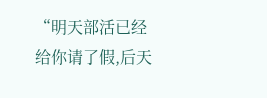“明天部活已经给你请了假,后天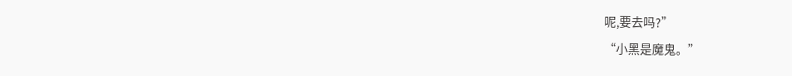呢,要去吗?”
“小黑是魔鬼。”